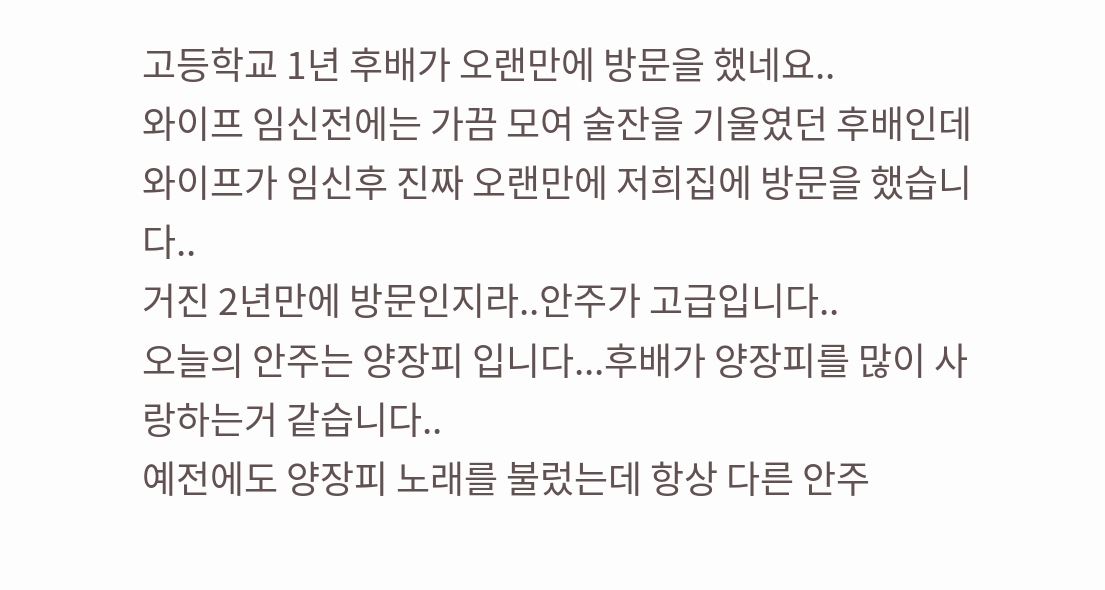고등학교 1년 후배가 오랜만에 방문을 했네요..
와이프 임신전에는 가끔 모여 술잔을 기울였던 후배인데
와이프가 임신후 진짜 오랜만에 저희집에 방문을 했습니다..
거진 2년만에 방문인지라..안주가 고급입니다..
오늘의 안주는 양장피 입니다...후배가 양장피를 많이 사랑하는거 같습니다..
예전에도 양장피 노래를 불렀는데 항상 다른 안주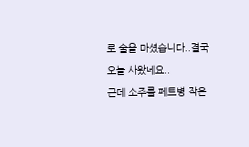로 술을 마셨습니다..결국 오늘 사왔네요..
근데 소주를 페트병 작은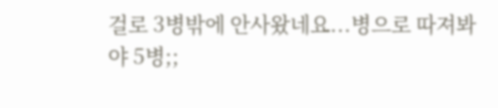걸로 3병밖에 안사왔네요...병으로 따져봐야 5병;;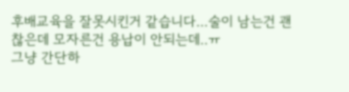후배교육을 잘못시킨거 같습니다...술이 남는건 괜찮은데 모자른건 용납이 안되는데..ㅠ
그냥 간단하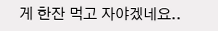게 한잔 먹고 자야겠네요..